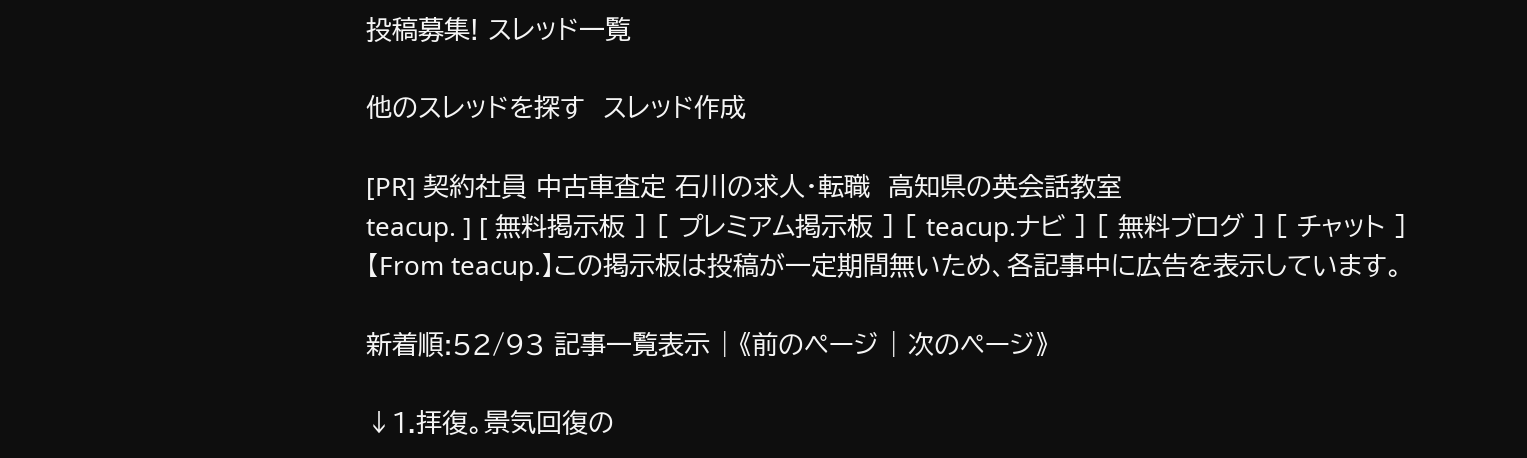投稿募集! スレッド一覧

他のスレッドを探す  スレッド作成

[PR] 契約社員 中古車査定 石川の求人・転職  高知県の英会話教室
teacup. ] [ 無料掲示板 ] [ プレミアム掲示板 ] [ teacup.ナビ ] [ 無料ブログ ] [ チャット ]
【From teacup.】この掲示板は投稿が一定期間無いため、各記事中に広告を表示しています。

新着順:52/93 記事一覧表示 | 《前のページ | 次のページ》

↓1.拝復。景気回復の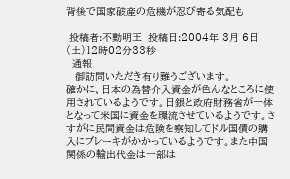背後で国家破産の危機が忍び寄る気配も

 投稿者:不動明王  投稿日:2004年 3月 6日(土)12時02分33秒
  通報
   御訪問いただき有り難うございます。
確かに、日本の為替介入資金が色んなところに使用されているようです。日銀と政府財務省が一体となって米国に資金を環流させているようです。さすがに民間資金は危険を察知してドル国債の購入にブレーキがかかっているようです。また中国関係の輸出代金は一部は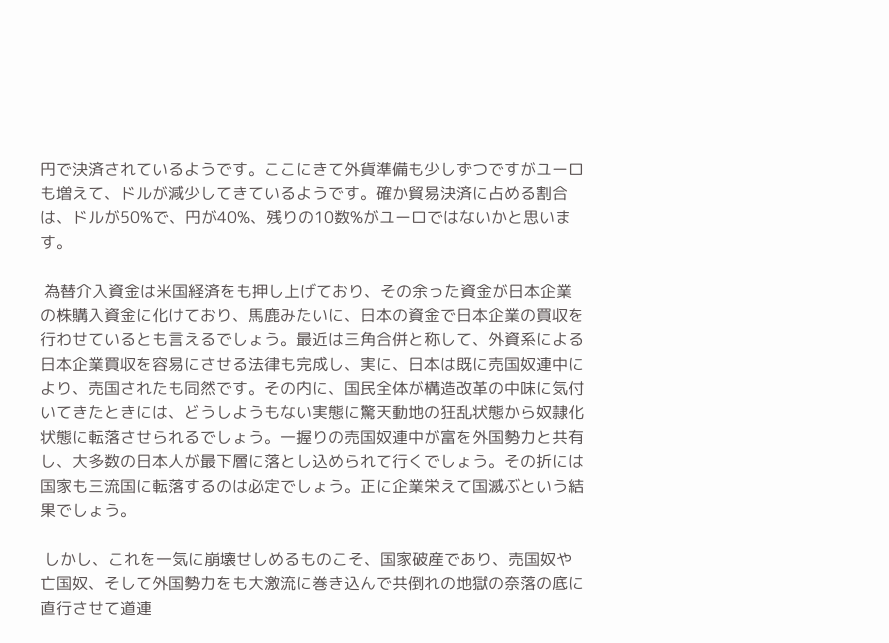円で決済されているようです。ここにきて外貨準備も少しずつですがユーロも増えて、ドルが減少してきているようです。確か貿易決済に占める割合は、ドルが50%で、円が40%、残りの10数%がユーロではないかと思います。

 為替介入資金は米国経済をも押し上げており、その余った資金が日本企業の株購入資金に化けており、馬鹿みたいに、日本の資金で日本企業の買収を行わせているとも言えるでしょう。最近は三角合併と称して、外資系による日本企業買収を容易にさせる法律も完成し、実に、日本は既に売国奴連中により、売国されたも同然です。その内に、国民全体が構造改革の中味に気付いてきたときには、どうしようもない実態に驚天動地の狂乱状態から奴隷化状態に転落させられるでしょう。一握りの売国奴連中が富を外国勢力と共有し、大多数の日本人が最下層に落とし込められて行くでしょう。その折には国家も三流国に転落するのは必定でしょう。正に企業栄えて国滅ぶという結果でしょう。

 しかし、これを一気に崩壊せしめるものこそ、国家破産であり、売国奴や亡国奴、そして外国勢力をも大激流に巻き込んで共倒れの地獄の奈落の底に直行させて道連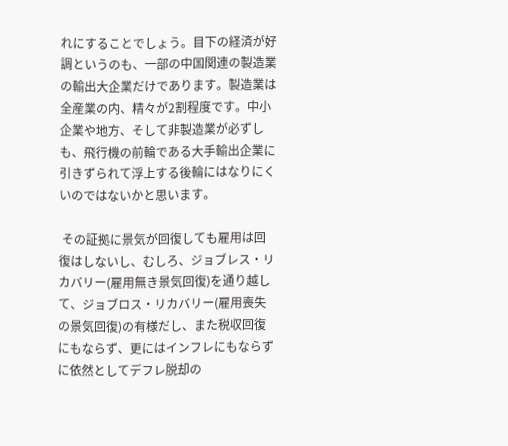れにすることでしょう。目下の経済が好調というのも、一部の中国関連の製造業の輸出大企業だけであります。製造業は全産業の内、精々が2割程度です。中小企業や地方、そして非製造業が必ずしも、飛行機の前輪である大手輸出企業に引きずられて浮上する後輪にはなりにくいのではないかと思います。

 その証拠に景気が回復しても雇用は回復はしないし、むしろ、ジョブレス・リカバリー(雇用無き景気回復)を通り越して、ジョブロス・リカバリー(雇用喪失の景気回復)の有様だし、また税収回復にもならず、更にはインフレにもならずに依然としてデフレ脱却の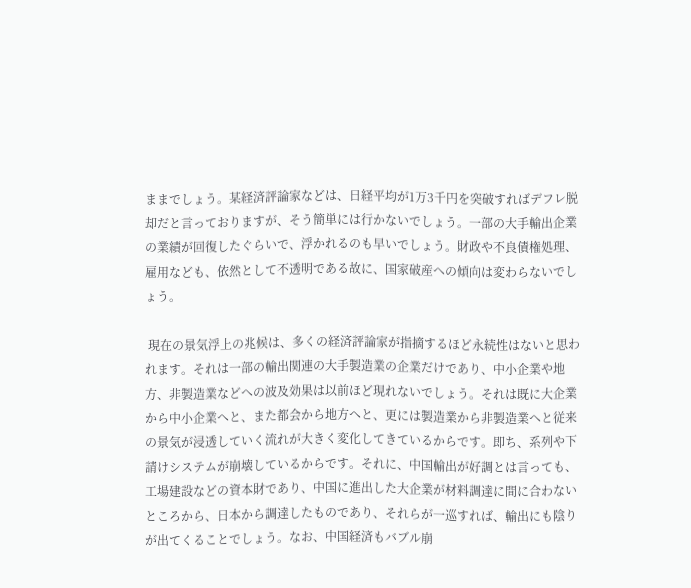ままでしょう。某経済評論家などは、日経平均が1万3千円を突破すればデフレ脱却だと言っておりますが、そう簡単には行かないでしょう。一部の大手輸出企業の業績が回復したぐらいで、浮かれるのも早いでしょう。財政や不良債権処理、雇用なども、依然として不透明である故に、国家破産への傾向は変わらないでしょう。

 現在の景気浮上の兆候は、多くの経済評論家が指摘するほど永続性はないと思われます。それは一部の輸出関連の大手製造業の企業だけであり、中小企業や地方、非製造業などへの波及効果は以前ほど現れないでしょう。それは既に大企業から中小企業へと、また都会から地方へと、更には製造業から非製造業へと従来の景気が浸透していく流れが大きく変化してきているからです。即ち、系列や下請けシステムが崩壊しているからです。それに、中国輸出が好調とは言っても、工場建設などの資本財であり、中国に進出した大企業が材料調達に間に合わないところから、日本から調達したものであり、それらが一巡すれば、輸出にも陰りが出てくることでしょう。なお、中国経済もバブル崩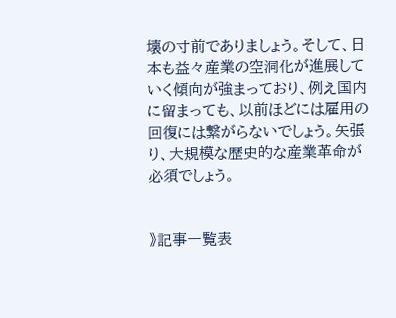壊の寸前でありましょう。そして、日本も益々産業の空洞化が進展していく傾向が強まっており、例え国内に留まっても、以前ほどには雇用の回復には繋がらないでしょう。矢張り、大規模な歴史的な産業革命が必須でしょう。


》記事一覧表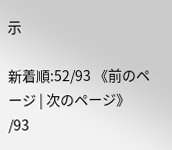示

新着順:52/93 《前のページ | 次のページ》
/93